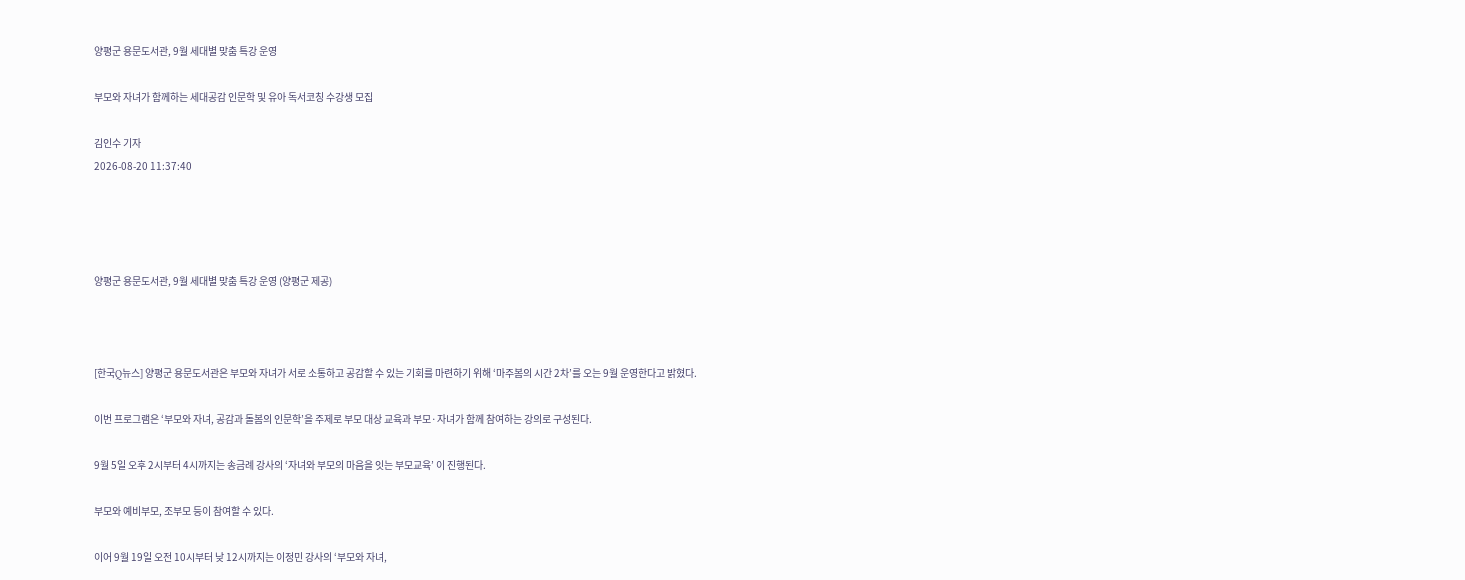양평군 용문도서관, 9월 세대별 맞춤 특강 운영

부모와 자녀가 함께하는 세대공감 인문학 및 유아 독서코칭 수강생 모집

김인수 기자
2026-08-20 11:37:40




양평군 용문도서관, 9월 세대별 맞춤 특강 운영 (양평군 제공)



[한국Q뉴스] 양평군 용문도서관은 부모와 자녀가 서로 소통하고 공감할 수 있는 기회를 마련하기 위해 ‘마주봄의 시간 2차’를 오는 9월 운영한다고 밝혔다.

이번 프로그램은 ‘부모와 자녀, 공감과 돌봄의 인문학’을 주제로 부모 대상 교육과 부모·자녀가 함께 참여하는 강의로 구성된다.

9월 5일 오후 2시부터 4시까지는 송금례 강사의 ‘자녀와 부모의 마음을 잇는 부모교육’ 이 진행된다.

부모와 예비부모, 조부모 등이 참여할 수 있다.

이어 9월 19일 오전 10시부터 낮 12시까지는 이정민 강사의 ‘부모와 자녀,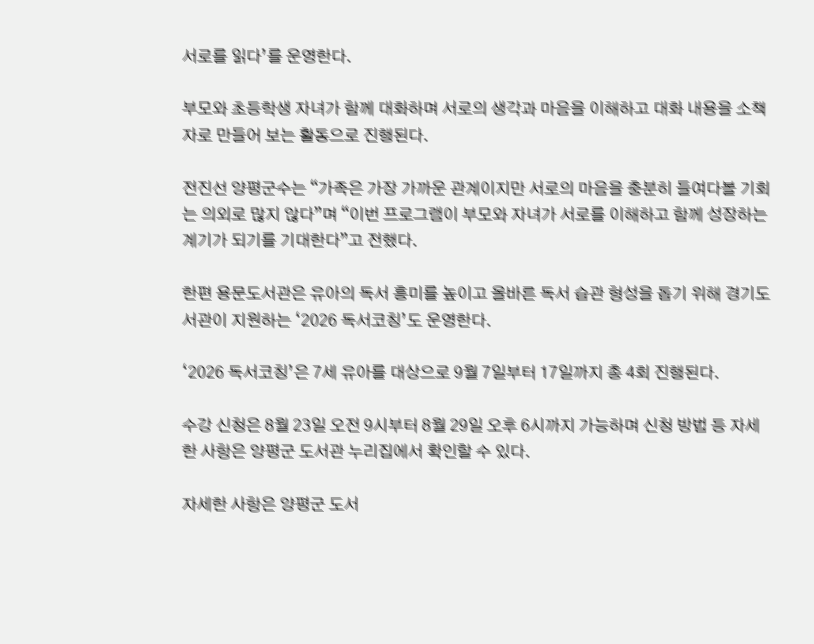서로를 읽다’를 운영한다.

부모와 초등학생 자녀가 함께 대화하며 서로의 생각과 마음을 이해하고 대화 내용을 소책자로 만들어 보는 활동으로 진행된다.

전진선 양평군수는 “가족은 가장 가까운 관계이지만 서로의 마음을 충분히 들여다볼 기회는 의외로 많지 않다”며 “이번 프로그램이 부모와 자녀가 서로를 이해하고 함께 성장하는 계기가 되기를 기대한다”고 전했다.

한편 용문도서관은 유아의 독서 흥미를 높이고 올바른 독서 습관 형성을 돕기 위해 경기도서관이 지원하는 ‘2026 독서코칭’도 운영한다.

‘2026 독서코칭’은 7세 유아를 대상으로 9월 7일부터 17일까지 총 4회 진행된다.

수강 신청은 8월 23일 오전 9시부터 8월 29일 오후 6시까지 가능하며 신청 방법 등 자세한 사항은 양평군 도서관 누리집에서 확인할 수 있다.

자세한 사항은 양평군 도서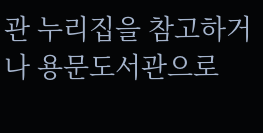관 누리집을 참고하거나 용문도서관으로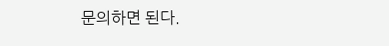문의하면 된다.